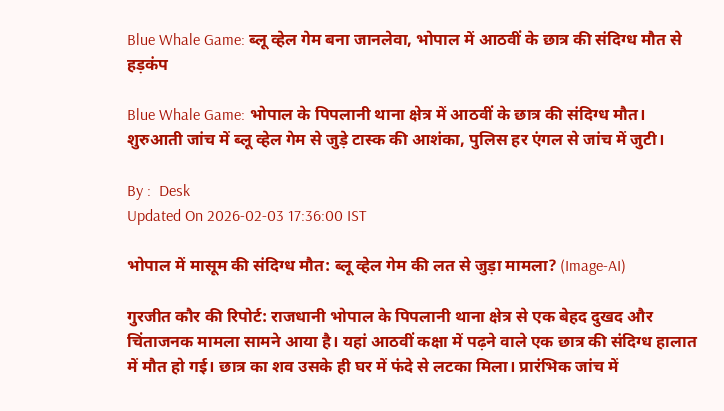Blue Whale Game: ब्लू व्हेल गेम बना जानलेवा, भोपाल में आठवीं के छात्र की संदिग्ध मौत से हड़कंप

Blue Whale Game: भोपाल के पिपलानी थाना क्षेत्र में आठवीं के छात्र की संदिग्ध मौत। शुरुआती जांच में ब्लू व्हेल गेम से जुड़े टास्क की आशंका, पुलिस हर एंगल से जांच में जुटी।

By :  Desk
Updated On 2026-02-03 17:36:00 IST

भोपाल में मासूम की संदिग्ध मौत: ब्लू व्हेल गेम की लत से जुड़ा मामला? (Image-AI)

गुरजीत कौर की रिपोर्ट: राजधानी भोपाल के पिपलानी थाना क्षेत्र से एक बेहद दुखद और चिंताजनक मामला सामने आया है। यहां आठवीं कक्षा में पढ़ने वाले एक छात्र की संदिग्ध हालात में मौत हो गई। छात्र का शव उसके ही घर में फंदे से लटका मिला। प्रारंभिक जांच में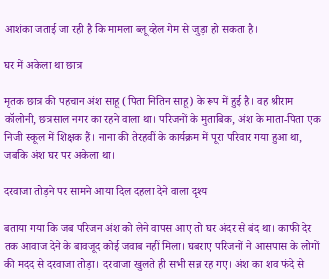आशंका जताई जा रही है कि मामला ब्लू व्हेल गेम से जुड़ा हो सकता है।

घर में अकेला था छात्र

मृतक छात्र की पहचान अंश साहू (पिता नितिन साहू) के रूप में हुई है। वह श्रीराम कॉलोनी, छत्रसाल नगर का रहने वाला था। परिजनों के मुताबिक, अंश के माता-पिता एक निजी स्कूल में शिक्षक हैं। नाना की तेरहवीं के कार्यक्रम में पूरा परिवार गया हुआ था, जबकि अंश घर पर अकेला था।

दरवाजा तोड़ने पर सामने आया दिल दहला देने वाला दृश्य

बताया गया कि जब परिजन अंश को लेने वापस आए तो घर अंदर से बंद था। काफी देर तक आवाज देने के बावजूद कोई जवाब नहीं मिला। घबराए परिजनों ने आसपास के लोगों की मदद से दरवाजा तोड़ा। दरवाजा खुलते ही सभी सन्न रह गए। अंश का शव फंदे से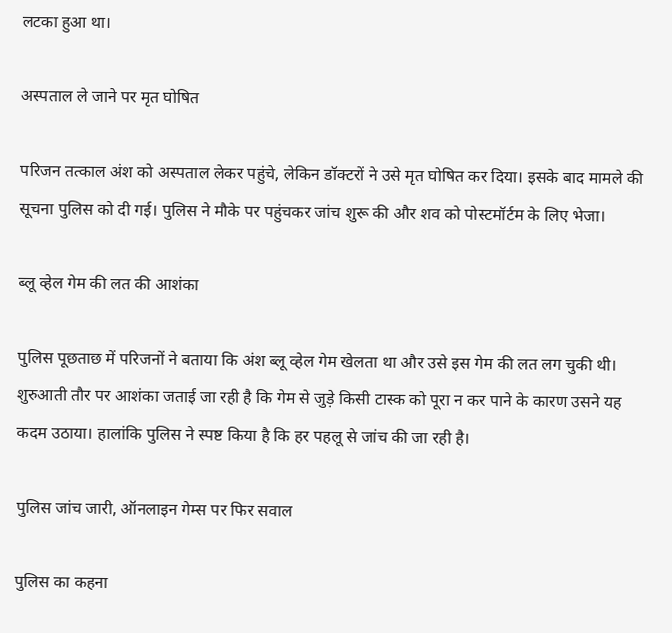लटका हुआ था।

अस्पताल ले जाने पर मृत घोषित

परिजन तत्काल अंश को अस्पताल लेकर पहुंचे, लेकिन डॉक्टरों ने उसे मृत घोषित कर दिया। इसके बाद मामले की सूचना पुलिस को दी गई। पुलिस ने मौके पर पहुंचकर जांच शुरू की और शव को पोस्टमॉर्टम के लिए भेजा।

ब्लू व्हेल गेम की लत की आशंका

पुलिस पूछताछ में परिजनों ने बताया कि अंश ब्लू व्हेल गेम खेलता था और उसे इस गेम की लत लग चुकी थी। शुरुआती तौर पर आशंका जताई जा रही है कि गेम से जुड़े किसी टास्क को पूरा न कर पाने के कारण उसने यह कदम उठाया। हालांकि पुलिस ने स्पष्ट किया है कि हर पहलू से जांच की जा रही है।

पुलिस जांच जारी, ऑनलाइन गेम्स पर फिर सवाल

पुलिस का कहना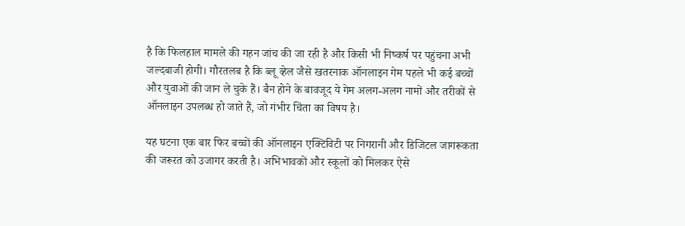है कि फिलहाल मामले की गहन जांच की जा रही है और किसी भी निष्कर्ष पर पहुंचना अभी जल्दबाजी होगी। गौरतलब है कि ब्लू व्हेल जैसे खतरनाक ऑनलाइन गेम पहले भी कई बच्चों और युवाओं की जान ले चुके हैं। बैन होने के बावजूद ये गेम अलग-अलग नामों और तरीकों से ऑनलाइन उपलब्ध हो जाते हैं, जो गंभीर चिंता का विषय है।

यह घटना एक बार फिर बच्चों की ऑनलाइन एक्टिविटी पर निगरानी और डिजिटल जागरूकता की जरूरत को उजागर करती है। अभिभावकों और स्कूलों को मिलकर ऐसे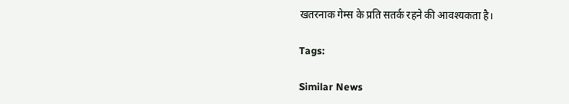खतरनाक गेम्स के प्रति सतर्क रहने की आवश्यकता है।

Tags:

Similar News